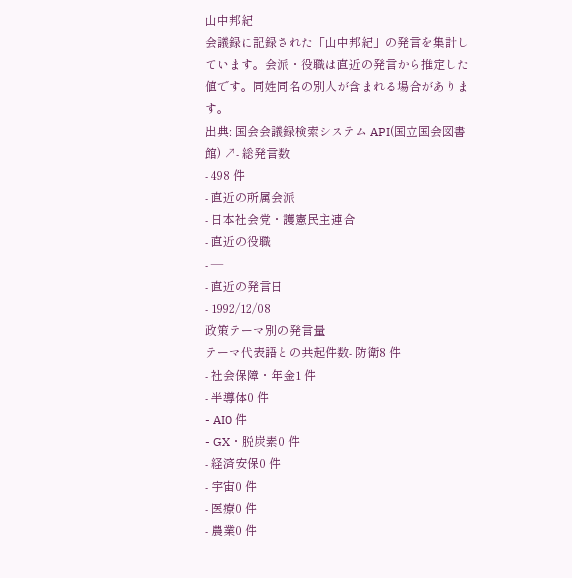山中邦紀
会議録に記録された「山中邦紀」の発言を集計しています。会派・役職は直近の発言から推定した値です。同姓同名の別人が含まれる場合があります。
出典: 国会会議録検索システム API(国立国会図書館) ↗- 総発言数
- 498 件
- 直近の所属会派
- 日本社会党・護憲民主連合
- 直近の役職
- —
- 直近の発言日
- 1992/12/08
政策テーマ別の発言量
テーマ代表語との共起件数- 防衛8 件
- 社会保障・年金1 件
- 半導体0 件
- AI0 件
- GX・脱炭素0 件
- 経済安保0 件
- 宇宙0 件
- 医療0 件
- 農業0 件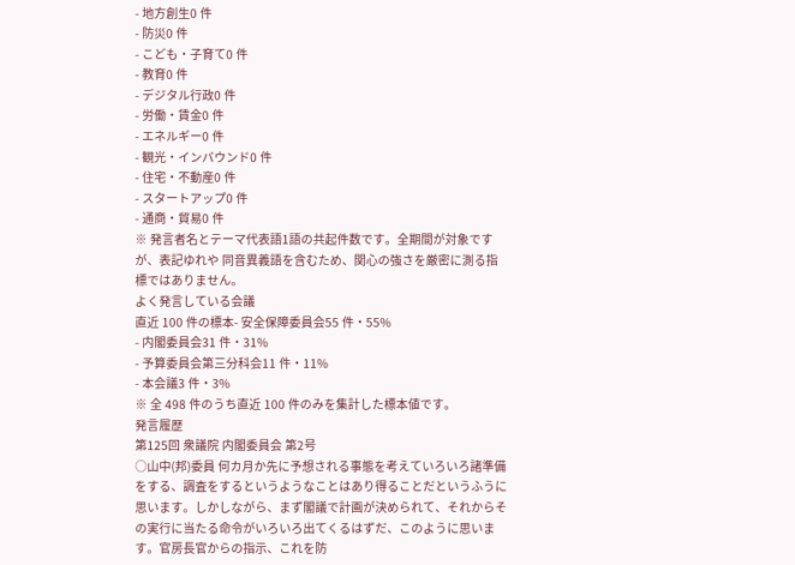- 地方創生0 件
- 防災0 件
- こども・子育て0 件
- 教育0 件
- デジタル行政0 件
- 労働・賃金0 件
- エネルギー0 件
- 観光・インバウンド0 件
- 住宅・不動産0 件
- スタートアップ0 件
- 通商・貿易0 件
※ 発言者名とテーマ代表語1語の共起件数です。全期間が対象ですが、表記ゆれや 同音異義語を含むため、関心の強さを厳密に測る指標ではありません。
よく発言している会議
直近 100 件の標本- 安全保障委員会55 件・55%
- 内閣委員会31 件・31%
- 予算委員会第三分科会11 件・11%
- 本会議3 件・3%
※ 全 498 件のうち直近 100 件のみを集計した標本値です。
発言履歴
第125回 衆議院 内閣委員会 第2号
○山中(邦)委員 何カ月か先に予想される事態を考えていろいろ諸準備をする、調査をするというようなことはあり得ることだというふうに思います。しかしながら、まず閣議で計画が決められて、それからその実行に当たる命令がいろいろ出てくるはずだ、このように思います。官房長官からの指示、これを防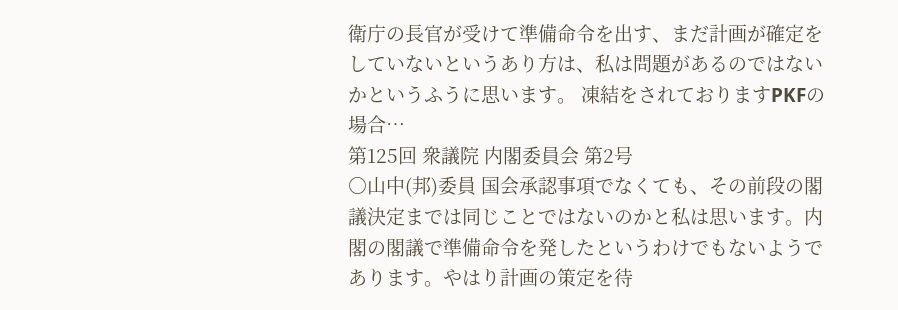衛庁の長官が受けて準備命令を出す、まだ計画が確定をしていないというあり方は、私は問題があるのではないかというふうに思います。 凍結をされておりますPKFの場合…
第125回 衆議院 内閣委員会 第2号
○山中(邦)委員 国会承認事項でなくても、その前段の閣議決定までは同じことではないのかと私は思います。内閣の閣議で準備命令を発したというわけでもないようであります。やはり計画の策定を待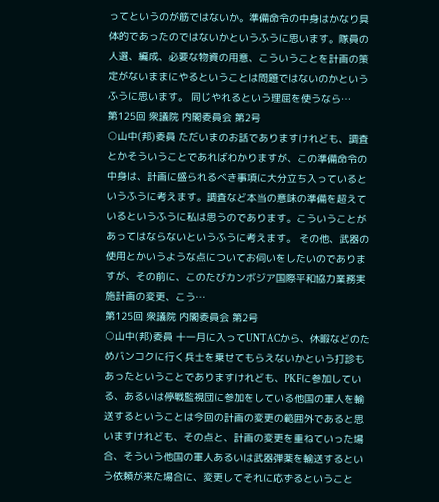ってというのが筋ではないか。準備命令の中身はかなり具体的であったのではないかというふうに思います。隊員の人選、編成、必要な物資の用意、こういうことを計画の策定がないままにやるということは問題ではないのかというふうに思います。 同じやれるという理屈を使うなら…
第125回 衆議院 内閣委員会 第2号
○山中(邦)委員 ただいまのお話でありますけれども、調査とかそういうことであればわかりますが、この準備命令の中身は、計画に盛られるべき事項に大分立ち入っているというふうに考えます。調査など本当の意味の準備を超えているというふうに私は思うのであります。こういうことがあってはならないというふうに考えます。 その他、武器の使用とかいうような点についてお伺いをしたいのでありますが、その前に、このたびカンボジア国際平和協力業務実施計画の変更、こう…
第125回 衆議院 内閣委員会 第2号
○山中(邦)委員 十一月に入ってUNTACから、休暇などのためバンコクに行く兵士を乗せてもらえないかという打診もあったということでありますけれども、PKFに参加している、あるいは停戦監視団に参加をしている他国の軍人を輸送するということは今回の計画の変更の範囲外であると思いますけれども、その点と、計画の変更を重ねていった場合、そういう他国の軍人あるいは武器弾薬を輸送するという依頼が来た場合に、変更してそれに応ずるということ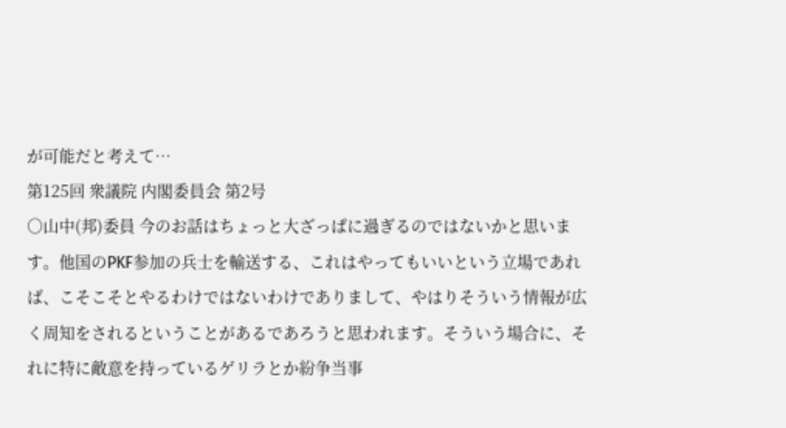が可能だと考えて…
第125回 衆議院 内閣委員会 第2号
○山中(邦)委員 今のお話はちょっと大ざっぱに過ぎるのではないかと思います。他国のPKF参加の兵士を輸送する、これはやってもいいという立場であれば、こそこそとやるわけではないわけでありまして、やはりそういう情報が広く周知をされるということがあるであろうと思われます。そういう場合に、それに特に敵意を持っているゲリラとか紛争当事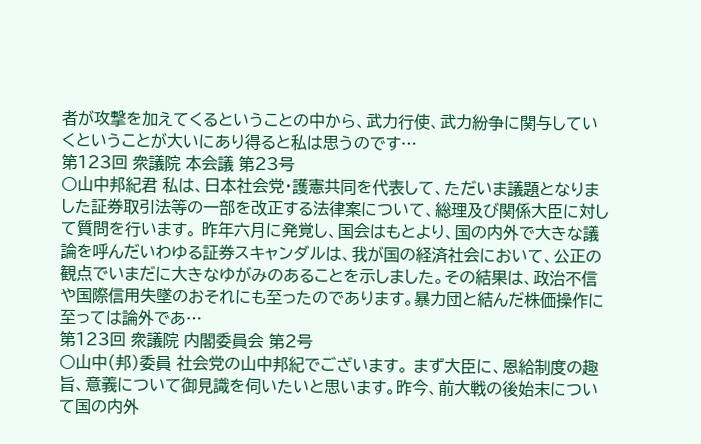者が攻撃を加えてくるということの中から、武力行使、武力紛争に関与していくということが大いにあり得ると私は思うのです…
第123回 衆議院 本会議 第23号
○山中邦紀君 私は、日本社会党・護憲共同を代表して、ただいま議題となりました証券取引法等の一部を改正する法律案について、総理及び関係大臣に対して質問を行います。 昨年六月に発覚し、国会はもとより、国の内外で大きな議論を呼んだいわゆる証券スキャンダルは、我が国の経済社会において、公正の観点でいまだに大きなゆがみのあることを示しました。その結果は、政治不信や国際信用失墜のおそれにも至ったのであります。暴力団と結んだ株価操作に至っては論外であ…
第123回 衆議院 内閣委員会 第2号
○山中(邦)委員 社会党の山中邦紀でございます。 まず大臣に、恩給制度の趣旨、意義について御見識を伺いたいと思います。昨今、前大戦の後始末について国の内外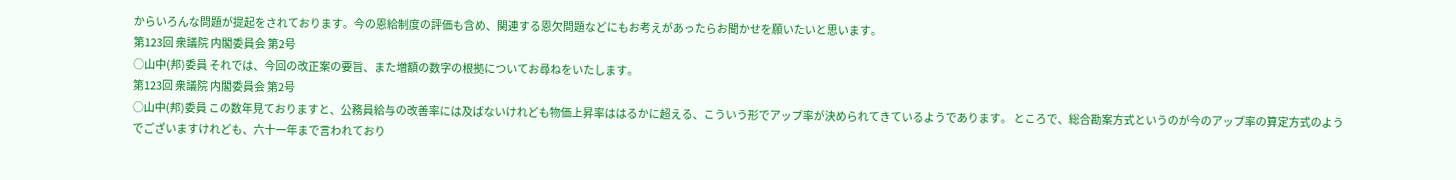からいろんな問題が提起をされております。今の恩給制度の評価も含め、関連する恩欠問題などにもお考えがあったらお聞かせを願いたいと思います。
第123回 衆議院 内閣委員会 第2号
○山中(邦)委員 それでは、今回の改正案の要旨、また増額の数字の根拠についてお尋ねをいたします。
第123回 衆議院 内閣委員会 第2号
○山中(邦)委員 この数年見ておりますと、公務員給与の改善率には及ばないけれども物価上昇率ははるかに超える、こういう形でアップ率が決められてきているようであります。 ところで、総合勘案方式というのが今のアップ率の算定方式のようでございますけれども、六十一年まで言われており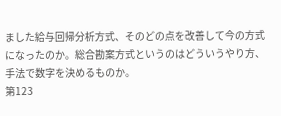ました給与回帰分析方式、そのどの点を改善して今の方式になったのか。総合勘案方式というのはどういうやり方、手法で数字を決めるものか。
第123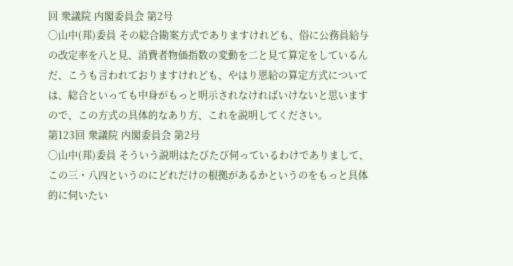回 衆議院 内閣委員会 第2号
○山中(邦)委員 その総合勘案方式でありますけれども、俗に公務員給与の改定率を八と見、消費者物価指数の変動を二と見て算定をしているんだ、こうも言われておりますけれども、やはり恩給の算定方式については、総合といっても中身がもっと明示されなければいけないと思いますので、この方式の具体的なあり方、これを説明してください。
第123回 衆議院 内閣委員会 第2号
○山中(邦)委員 そういう説明はたびたび伺っているわけでありまして、この三・八四というのにどれだけの根拠があるかというのをもっと具体的に伺いたい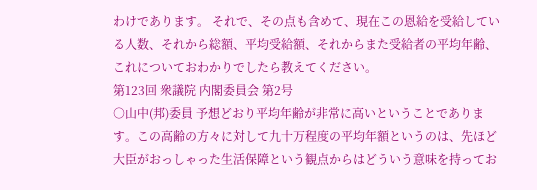わけであります。 それで、その点も含めて、現在この恩給を受給している人数、それから総額、平均受給額、それからまた受給者の平均年齢、これについておわかりでしたら教えてください。
第123回 衆議院 内閣委員会 第2号
○山中(邦)委員 予想どおり平均年齢が非常に高いということであります。この高齢の方々に対して九十万程度の平均年額というのは、先ほど大臣がおっしゃった生活保障という観点からはどういう意味を持ってお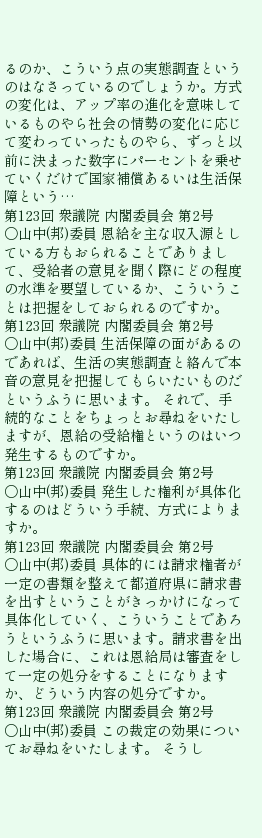るのか、こういう点の実態調査というのはなさっているのでしょうか。方式の変化は、アップ率の進化を意味しているものやら社会の情勢の変化に応じて変わっていったものやら、ずっと以前に決まった数字にパーセントを乗せていくだけで国家補償あるいは生活保障という…
第123回 衆議院 内閣委員会 第2号
○山中(邦)委員 恩給を主な収入源としている方もおられることでありまして、受給者の意見を聞く際にどの程度の水準を要望しているか、こういうことは把握をしておられるのですか。
第123回 衆議院 内閣委員会 第2号
○山中(邦)委員 生活保障の面があるのであれば、生活の実態調査と絡んで本音の意見を把握してもらいたいものだというふうに思います。 それで、手続的なことをちょっとお尋ねをいたしますが、恩給の受給権というのはいつ発生するものですか。
第123回 衆議院 内閣委員会 第2号
○山中(邦)委員 発生した権利が具体化するのはどういう手続、方式によりますか。
第123回 衆議院 内閣委員会 第2号
○山中(邦)委員 具体的には請求権者が一定の書類を整えて都道府県に請求書を出すということがきっかけになって具体化していく、こういうことであろうというふうに思います。請求書を出した場合に、これは恩給局は審査をして一定の処分をすることになりますか、どういう内容の処分ですか。
第123回 衆議院 内閣委員会 第2号
○山中(邦)委員 この裁定の効果についてお尋ねをいたします。 そうし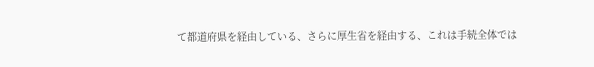て都道府県を経由している、さらに厚生省を経由する、これは手続全体では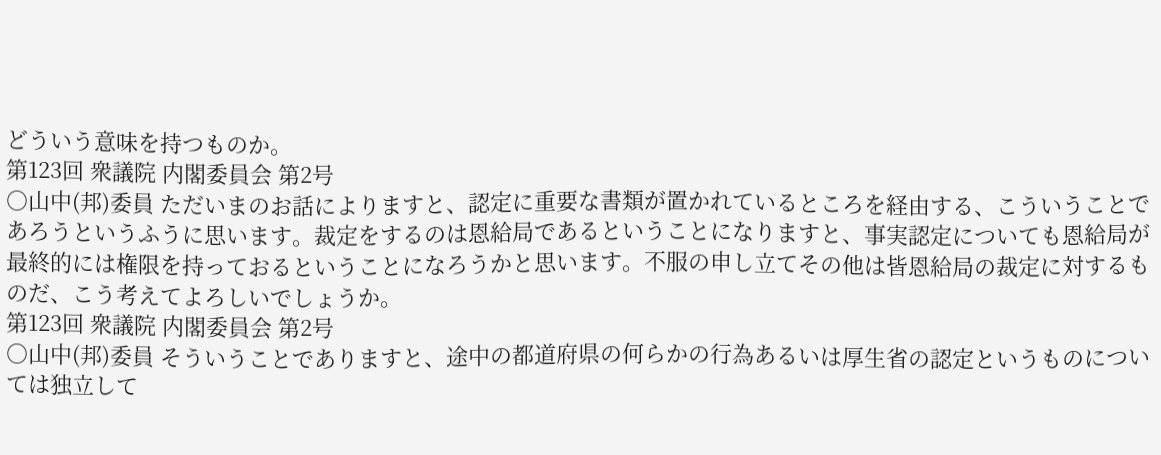どういう意味を持つものか。
第123回 衆議院 内閣委員会 第2号
○山中(邦)委員 ただいまのお話によりますと、認定に重要な書類が置かれているところを経由する、こういうことであろうというふうに思います。裁定をするのは恩給局であるということになりますと、事実認定についても恩給局が最終的には権限を持っておるということになろうかと思います。不服の申し立てその他は皆恩給局の裁定に対するものだ、こう考えてよろしいでしょうか。
第123回 衆議院 内閣委員会 第2号
○山中(邦)委員 そういうことでありますと、途中の都道府県の何らかの行為あるいは厚生省の認定というものについては独立して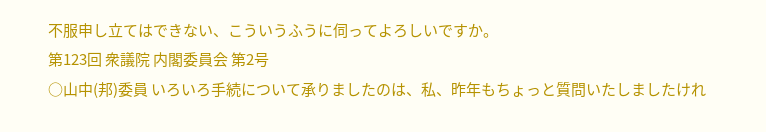不服申し立てはできない、こういうふうに伺ってよろしいですか。
第123回 衆議院 内閣委員会 第2号
○山中(邦)委員 いろいろ手続について承りましたのは、私、昨年もちょっと質問いたしましたけれ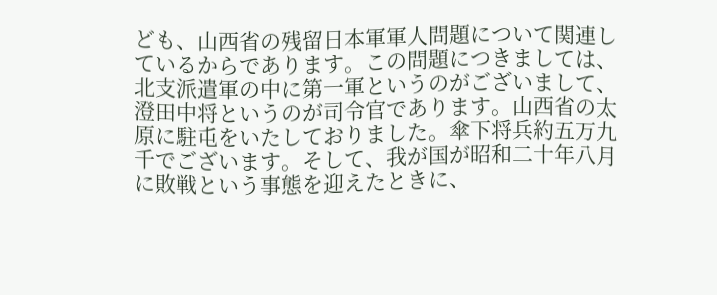ども、山西省の残留日本軍軍人問題について関連しているからであります。この問題につきましては、北支派遣軍の中に第一軍というのがございまして、澄田中将というのが司令官であります。山西省の太原に駐屯をいたしておりました。傘下将兵約五万九千でございます。そして、我が国が昭和二十年八月に敗戦という事態を迎えたときに、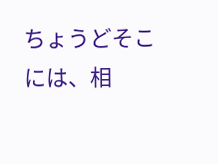ちょうどそこには、相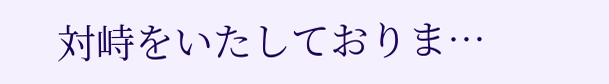対峙をいたしておりま…